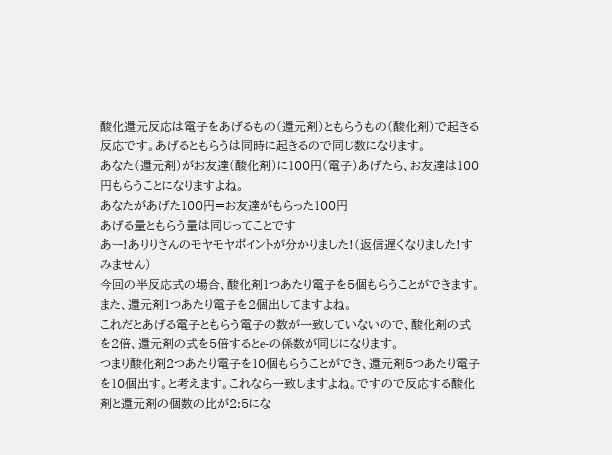酸化還元反応は電子をあげるもの(還元剤)ともらうもの(酸化剤)で起きる反応です。あげるともらうは同時に起きるので同じ数になります。
あなた(還元剤)がお友達(酸化剤)に100円(電子)あげたら、お友達は100円もらうことになりますよね。
あなたがあげた100円=お友達がもらった100円
あげる量ともらう量は同じってことです
あー!ありりさんのモヤモヤポイントが分かりました!(返信遅くなりました!すみません)
今回の半反応式の場合、酸化剤1つあたり電子を5個もらうことができます。
また、還元剤1つあたり電子を2個出してますよね。
これだとあげる電子ともらう電子の数が一致していないので、酸化剤の式を2倍、還元剤の式を5倍するとe-の係数が同じになります。
つまり酸化剤2つあたり電子を10個もらうことができ、還元剤5つあたり電子を10個出す。と考えます。これなら一致しますよね。ですので反応する酸化剤と還元剤の個数の比が2:5にな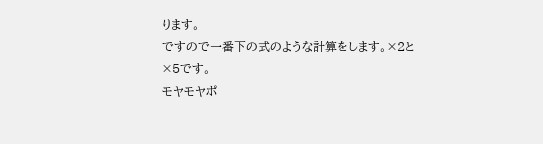ります。
ですので一番下の式のような計算をします。×2と×5です。
モヤモヤポ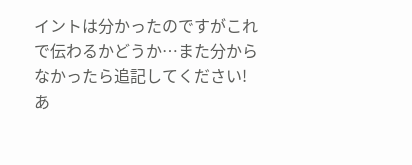イントは分かったのですがこれで伝わるかどうか…また分からなかったら追記してください!
あ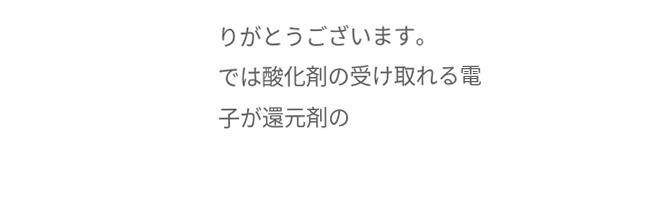りがとうございます。
では酸化剤の受け取れる電子が還元剤の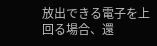放出できる電子を上回る場合、還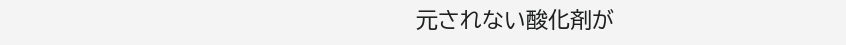元されない酸化剤が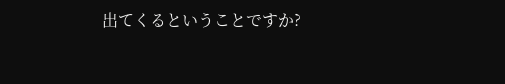出てくるということですか?